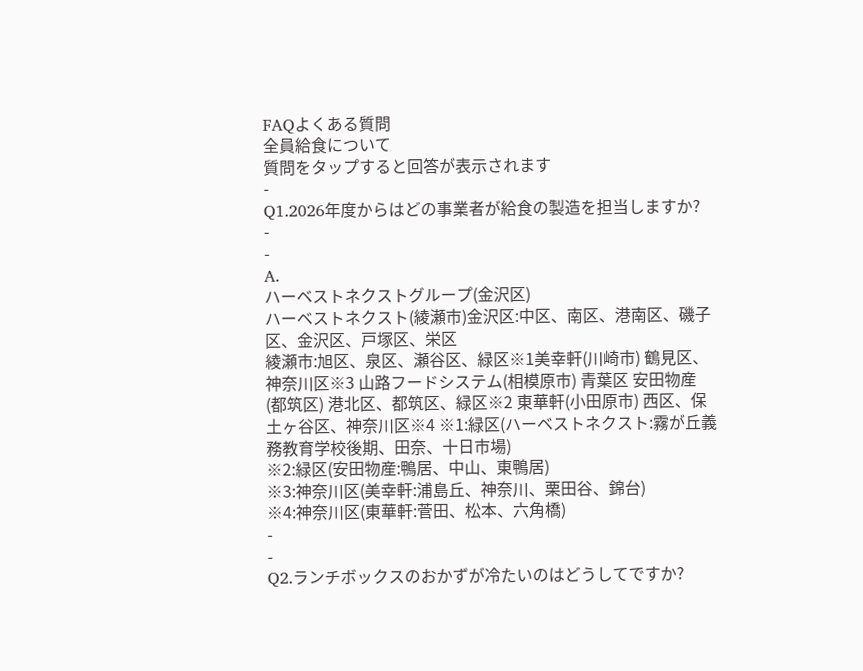FAQよくある質問
全員給食について
質問をタップすると回答が表示されます
-
Q1.2026年度からはどの事業者が給食の製造を担当しますか?
-
-
A.
ハーベストネクストグループ(金沢区)
ハーベストネクスト(綾瀬市)金沢区:中区、南区、港南区、磯子区、金沢区、戸塚区、栄区
綾瀬市:旭区、泉区、瀬谷区、緑区※1美幸軒(川崎市) 鶴見区、神奈川区※3 山路フードシステム(相模原市) 青葉区 安田物産(都筑区) 港北区、都筑区、緑区※2 東華軒(小田原市) 西区、保土ヶ谷区、神奈川区※4 ※1:緑区(ハーベストネクスト:霧が丘義務教育学校後期、田奈、十日市場)
※2:緑区(安田物産:鴨居、中山、東鴨居)
※3:神奈川区(美幸軒:浦島丘、神奈川、栗田谷、錦台)
※4:神奈川区(東華軒:菅田、松本、六角橋)
-
-
Q2.ランチボックスのおかずが冷たいのはどうしてですか?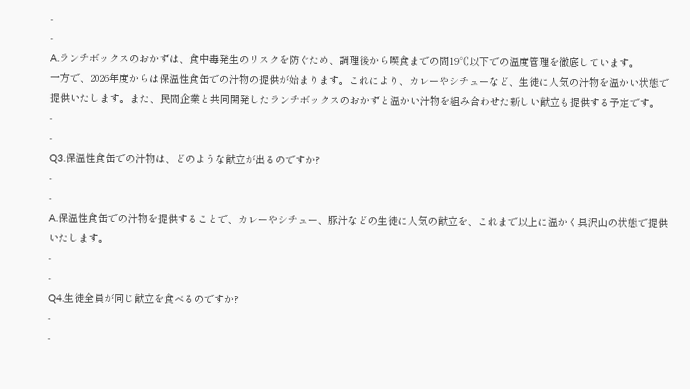-
-
A.ランチボックスのおかずは、食中毒発生のリスクを防ぐため、調理後から喫食までの間19℃以下での温度管理を徹底しています。
一方で、2026年度からは保温性食缶での汁物の提供が始まります。これにより、カレーやシチューなど、生徒に人気の汁物を温かい状態で提供いたします。また、民間企業と共同開発したランチボックスのおかずと温かい汁物を組み合わせた新しい献立も提供する予定です。
-
-
Q3.保温性食缶での汁物は、どのような献立が出るのですか?
-
-
A.保温性食缶での汁物を提供することで、カレーやシチュー、豚汁などの生徒に人気の献立を、これまで以上に温かく具沢山の状態で提供いたします。
-
-
Q4.生徒全員が同じ献立を食べるのですか?
-
-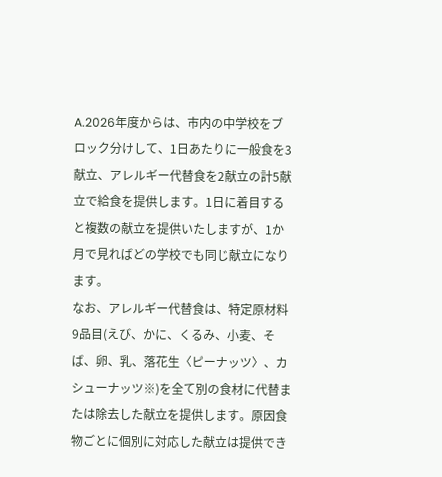A.2026年度からは、市内の中学校をブロック分けして、1日あたりに一般食を3献立、アレルギー代替食を2献立の計5献立で給食を提供します。1日に着目すると複数の献立を提供いたしますが、1か月で見ればどの学校でも同じ献立になります。
なお、アレルギー代替食は、特定原材料9品目(えび、かに、くるみ、小麦、そば、卵、乳、落花生〈ピーナッツ〉、カシューナッツ※)を全て別の食材に代替または除去した献立を提供します。原因食物ごとに個別に対応した献立は提供でき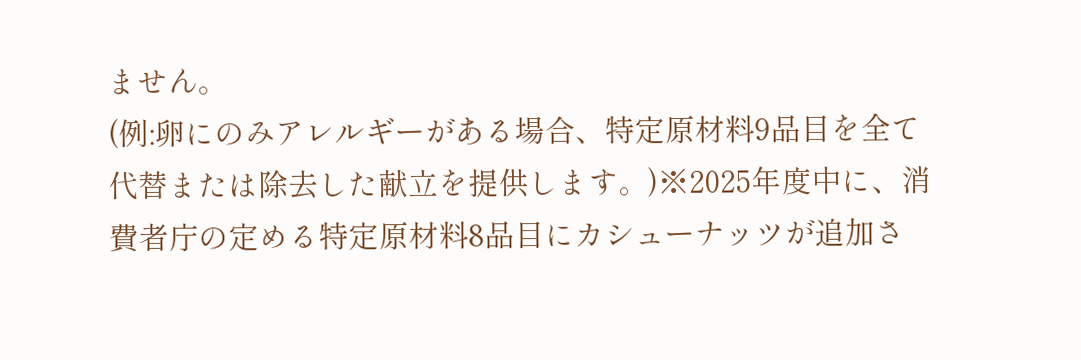ません。
(例:卵にのみアレルギーがある場合、特定原材料9品目を全て代替または除去した献立を提供します。)※2025年度中に、消費者庁の定める特定原材料8品目にカシューナッツが追加さ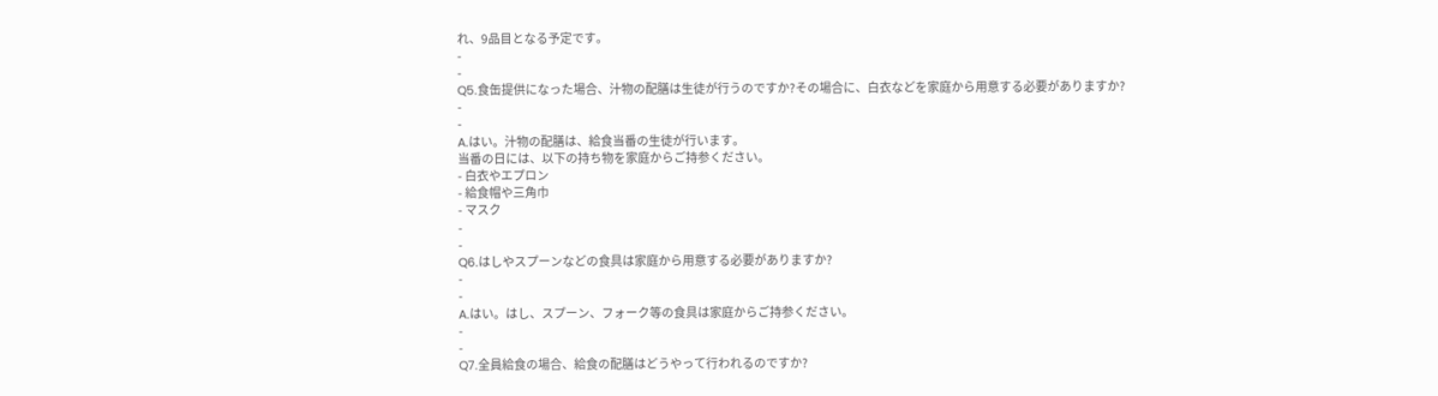れ、9品目となる予定です。
-
-
Q5.食缶提供になった場合、汁物の配膳は生徒が行うのですか?その場合に、白衣などを家庭から用意する必要がありますか?
-
-
A.はい。汁物の配膳は、給食当番の生徒が行います。
当番の日には、以下の持ち物を家庭からご持参ください。
- 白衣やエプロン
- 給食帽や三角巾
- マスク
-
-
Q6.はしやスプーンなどの食具は家庭から用意する必要がありますか?
-
-
A.はい。はし、スプーン、フォーク等の食具は家庭からご持参ください。
-
-
Q7.全員給食の場合、給食の配膳はどうやって行われるのですか?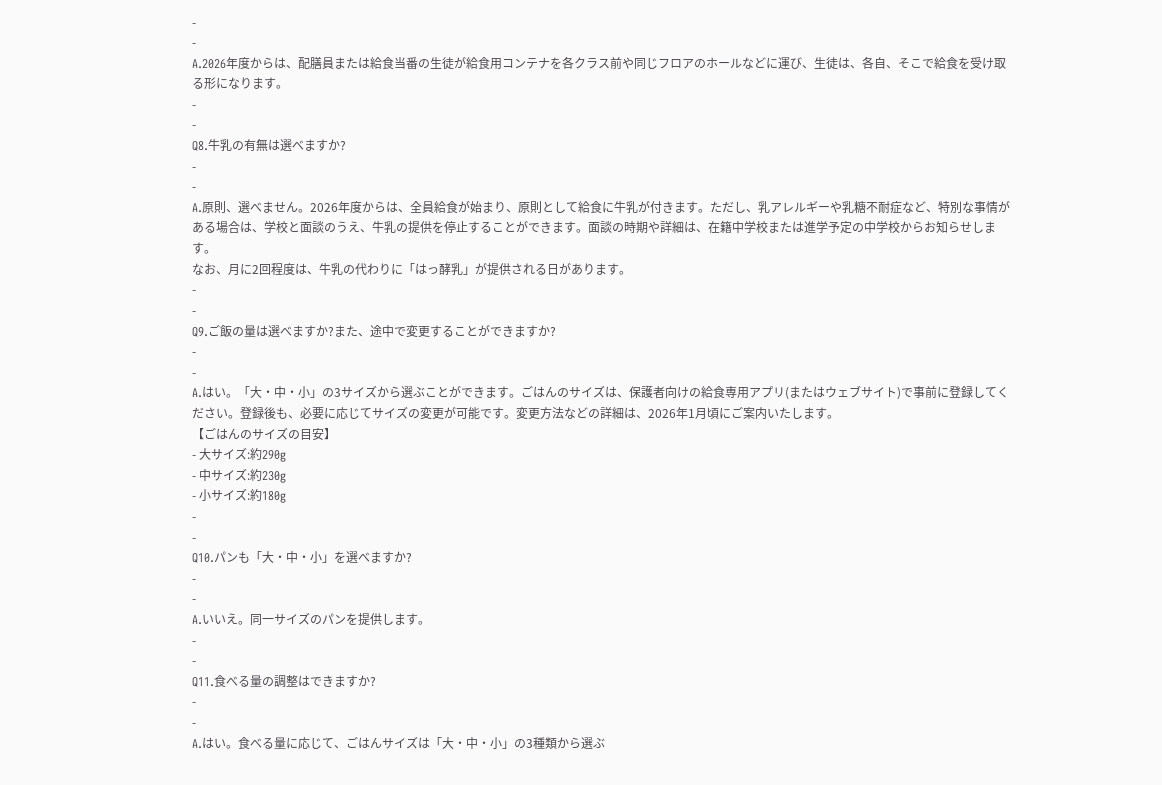-
-
A.2026年度からは、配膳員または給食当番の生徒が給食用コンテナを各クラス前や同じフロアのホールなどに運び、生徒は、各自、そこで給食を受け取る形になります。
-
-
Q8.牛乳の有無は選べますか?
-
-
A.原則、選べません。2026年度からは、全員給食が始まり、原則として給食に牛乳が付きます。ただし、乳アレルギーや乳糖不耐症など、特別な事情がある場合は、学校と面談のうえ、牛乳の提供を停止することができます。面談の時期や詳細は、在籍中学校または進学予定の中学校からお知らせします。
なお、月に2回程度は、牛乳の代わりに「はっ酵乳」が提供される日があります。
-
-
Q9.ご飯の量は選べますか?また、途中で変更することができますか?
-
-
A.はい。「大・中・小」の3サイズから選ぶことができます。ごはんのサイズは、保護者向けの給食専用アプリ(またはウェブサイト)で事前に登録してください。登録後も、必要に応じてサイズの変更が可能です。変更方法などの詳細は、2026年1月頃にご案内いたします。
【ごはんのサイズの目安】
- 大サイズ:約290g
- 中サイズ:約230g
- 小サイズ:約180g
-
-
Q10.パンも「大・中・小」を選べますか?
-
-
A.いいえ。同一サイズのパンを提供します。
-
-
Q11.食べる量の調整はできますか?
-
-
A.はい。食べる量に応じて、ごはんサイズは「大・中・小」の3種類から選ぶ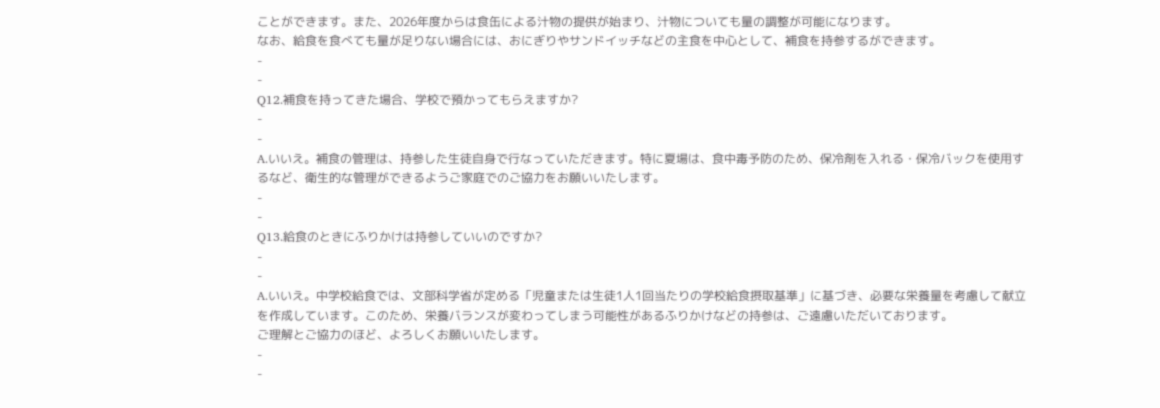ことができます。また、2026年度からは食缶による汁物の提供が始まり、汁物についても量の調整が可能になります。
なお、給食を食べても量が足りない場合には、おにぎりやサンドイッチなどの主食を中心として、補食を持参するができます。
-
-
Q12.補食を持ってきた場合、学校で預かってもらえますか?
-
-
A.いいえ。補食の管理は、持参した生徒自身で行なっていただきます。特に夏場は、食中毒予防のため、保冷剤を入れる・保冷バックを使用するなど、衛生的な管理ができるようご家庭でのご協力をお願いいたします。
-
-
Q13.給食のときにふりかけは持参していいのですか?
-
-
A.いいえ。中学校給食では、文部科学省が定める「児童または生徒1人1回当たりの学校給食摂取基準」に基づき、必要な栄養量を考慮して献立を作成しています。このため、栄養バランスが変わってしまう可能性があるふりかけなどの持参は、ご遠慮いただいております。
ご理解とご協力のほど、よろしくお願いいたします。
-
-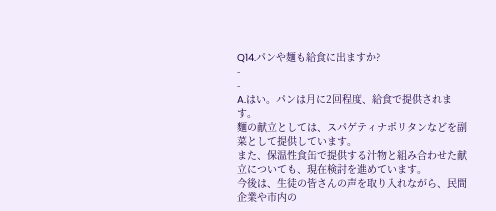Q14.パンや麺も給食に出ますか?
-
-
A.はい。パンは月に2回程度、給食で提供されます。
麵の献立としては、スパゲティナポリタンなどを副菜として提供しています。
また、保温性食缶で提供する汁物と組み合わせた献立についても、現在検討を進めています。
今後は、生徒の皆さんの声を取り入れながら、民間企業や市内の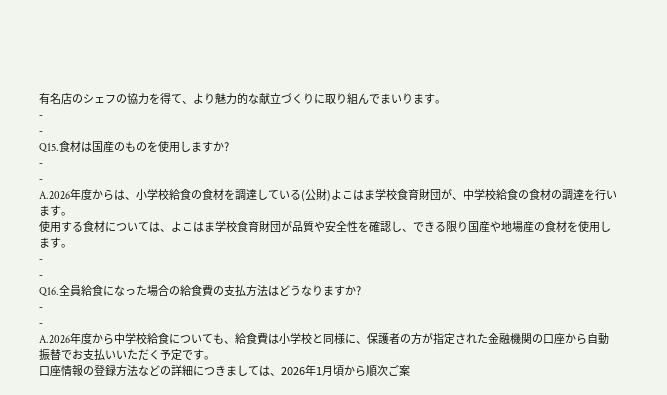有名店のシェフの協力を得て、より魅力的な献立づくりに取り組んでまいります。
-
-
Q15.食材は国産のものを使用しますか?
-
-
A.2026年度からは、小学校給食の食材を調達している(公財)よこはま学校食育財団が、中学校給食の食材の調達を行います。
使用する食材については、よこはま学校食育財団が品質や安全性を確認し、できる限り国産や地場産の食材を使用します。
-
-
Q16.全員給食になった場合の給食費の支払方法はどうなりますか?
-
-
A.2026年度から中学校給食についても、給食費は小学校と同様に、保護者の方が指定された金融機関の口座から自動振替でお支払いいただく予定です。
口座情報の登録方法などの詳細につきましては、2026年1月頃から順次ご案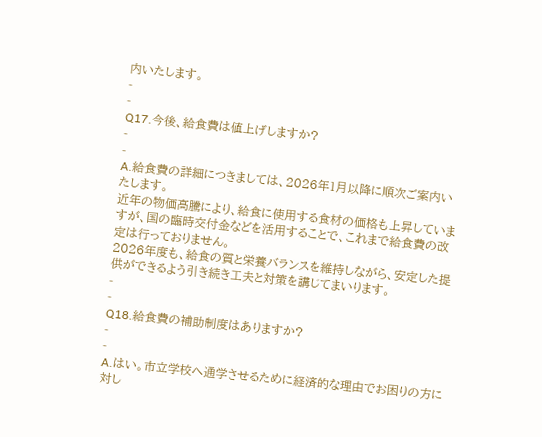内いたします。
-
-
Q17.今後、給食費は値上げしますか?
-
-
A.給食費の詳細につきましては、2026年1月以降に順次ご案内いたします。
近年の物価高騰により、給食に使用する食材の価格も上昇していますが、国の臨時交付金などを活用することで、これまで給食費の改定は行っておりません。
2026年度も、給食の質と栄養バランスを維持しながら、安定した提供ができるよう引き続き工夫と対策を講じてまいります。
-
-
Q18.給食費の補助制度はありますか?
-
-
A.はい。市立学校へ通学させるために経済的な理由でお困りの方に対し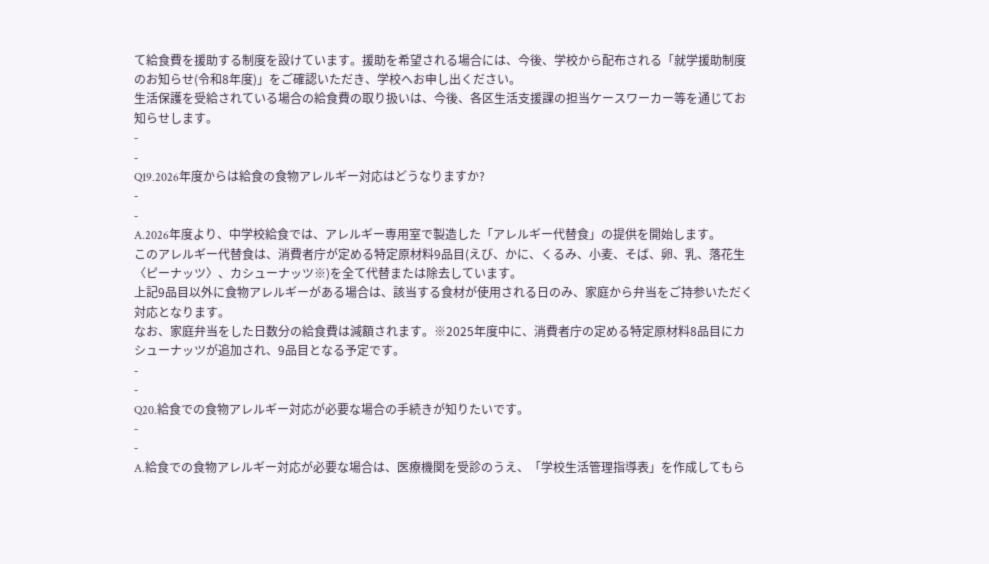て給食費を援助する制度を設けています。援助を希望される場合には、今後、学校から配布される「就学援助制度のお知らせ(令和8年度)」をご確認いただき、学校へお申し出ください。
生活保護を受給されている場合の給食費の取り扱いは、今後、各区生活支援課の担当ケースワーカー等を通じてお知らせします。
-
-
Q19.2026年度からは給食の食物アレルギー対応はどうなりますか?
-
-
A.2026年度より、中学校給食では、アレルギー専用室で製造した「アレルギー代替食」の提供を開始します。
このアレルギー代替食は、消費者庁が定める特定原材料9品目(えび、かに、くるみ、小麦、そば、卵、乳、落花生〈ピーナッツ〉、カシューナッツ※)を全て代替または除去しています。
上記9品目以外に食物アレルギーがある場合は、該当する食材が使用される日のみ、家庭から弁当をご持参いただく対応となります。
なお、家庭弁当をした日数分の給食費は減額されます。※2025年度中に、消費者庁の定める特定原材料8品目にカシューナッツが追加され、9品目となる予定です。
-
-
Q20.給食での食物アレルギー対応が必要な場合の手続きが知りたいです。
-
-
A.給食での食物アレルギー対応が必要な場合は、医療機関を受診のうえ、「学校生活管理指導表」を作成してもら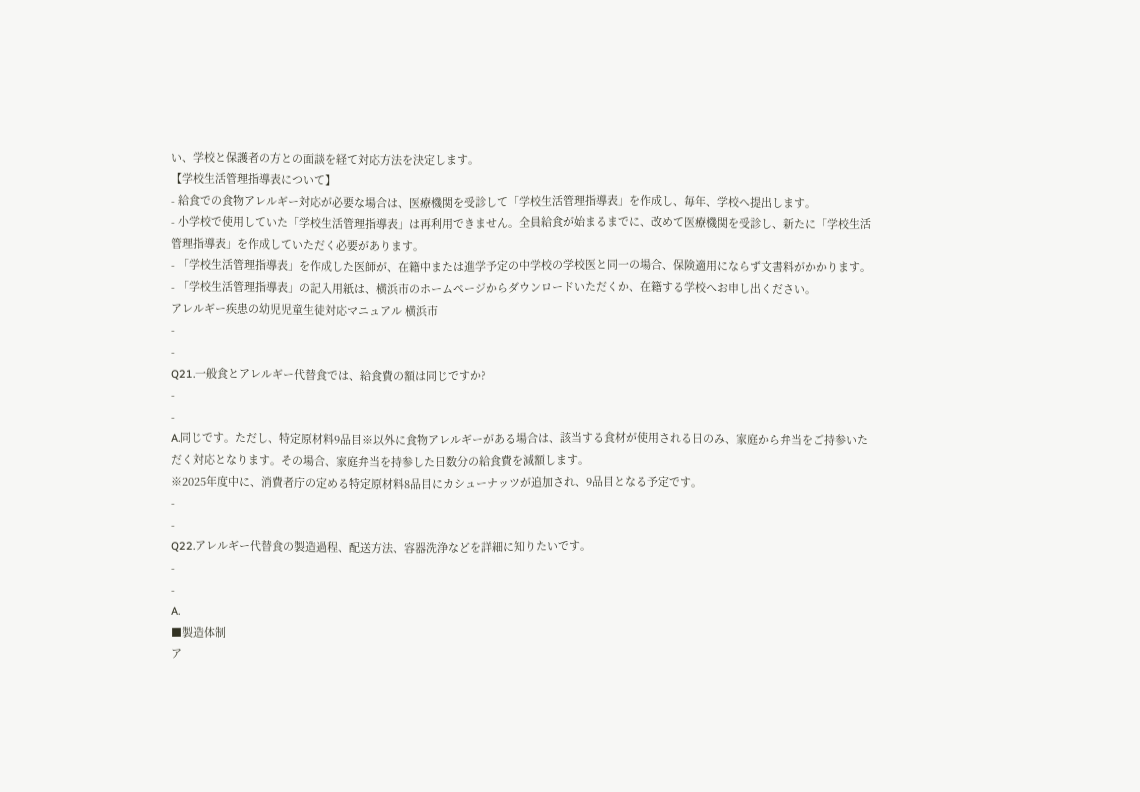い、学校と保護者の方との面談を経て対応方法を決定します。
【学校生活管理指導表について】
- 給食での食物アレルギー対応が必要な場合は、医療機関を受診して「学校生活管理指導表」を作成し、毎年、学校へ提出します。
- 小学校で使用していた「学校生活管理指導表」は再利用できません。全員給食が始まるまでに、改めて医療機関を受診し、新たに「学校生活管理指導表」を作成していただく必要があります。
- 「学校生活管理指導表」を作成した医師が、在籍中または進学予定の中学校の学校医と同一の場合、保険適用にならず文書料がかかります。
- 「学校生活管理指導表」の記入用紙は、横浜市のホームぺージからダウンロードいただくか、在籍する学校へお申し出ください。
アレルギー疾患の幼児児童生徒対応マニュアル 横浜市
-
-
Q21.一般食とアレルギー代替食では、給食費の額は同じですか?
-
-
A.同じです。ただし、特定原材料9品目※以外に食物アレルギーがある場合は、該当する食材が使用される日のみ、家庭から弁当をご持参いただく対応となります。その場合、家庭弁当を持参した日数分の給食費を減額します。
※2025年度中に、消費者庁の定める特定原材料8品目にカシューナッツが追加され、9品目となる予定です。
-
-
Q22.アレルギー代替食の製造過程、配送方法、容器洗浄などを詳細に知りたいです。
-
-
A.
■製造体制
ア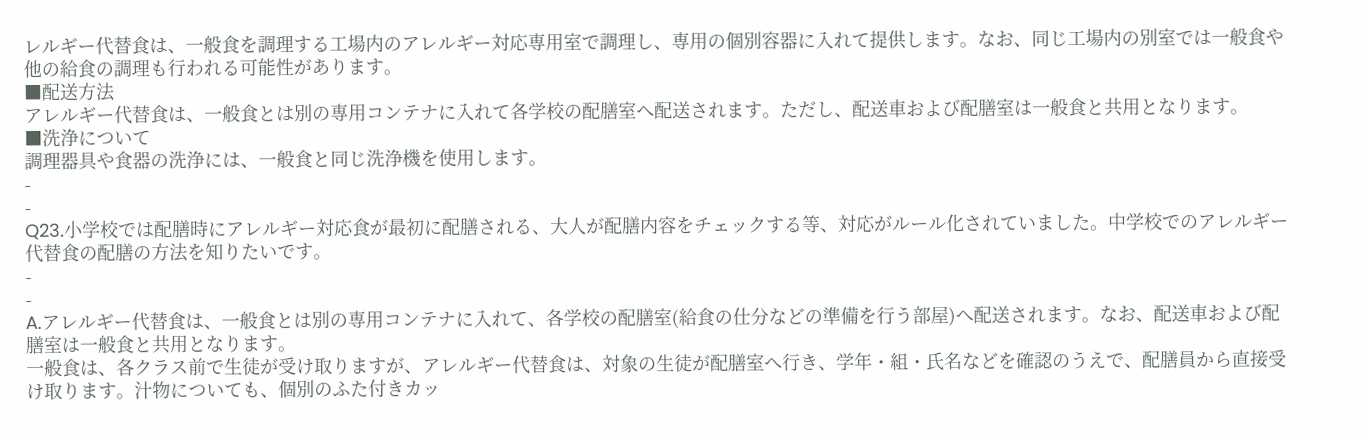レルギー代替食は、一般食を調理する工場内のアレルギー対応専用室で調理し、専用の個別容器に入れて提供します。なお、同じ工場内の別室では一般食や他の給食の調理も行われる可能性があります。
■配送方法
アレルギー代替食は、一般食とは別の専用コンテナに入れて各学校の配膳室へ配送されます。ただし、配送車および配膳室は一般食と共用となります。
■洗浄について
調理器具や食器の洗浄には、一般食と同じ洗浄機を使用します。
-
-
Q23.小学校では配膳時にアレルギー対応食が最初に配膳される、大人が配膳内容をチェックする等、対応がルール化されていました。中学校でのアレルギー代替食の配膳の方法を知りたいです。
-
-
A.アレルギー代替食は、一般食とは別の専用コンテナに入れて、各学校の配膳室(給食の仕分などの準備を行う部屋)へ配送されます。なお、配送車および配膳室は一般食と共用となります。
一般食は、各クラス前で生徒が受け取りますが、アレルギー代替食は、対象の生徒が配膳室へ行き、学年・組・氏名などを確認のうえで、配膳員から直接受け取ります。汁物についても、個別のふた付きカッ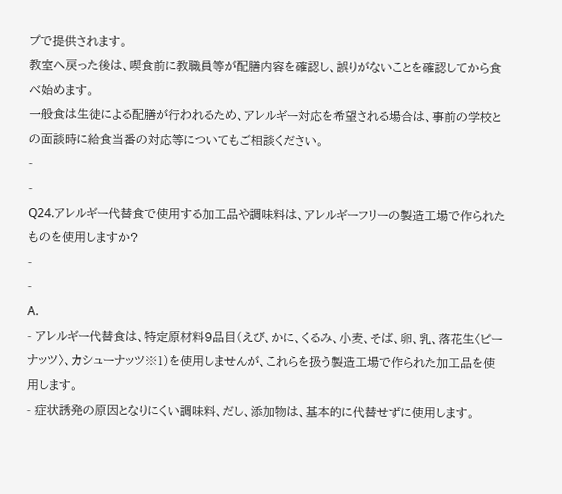プで提供されます。
教室へ戻った後は、喫食前に教職員等が配膳内容を確認し、誤りがないことを確認してから食べ始めます。
一般食は生徒による配膳が行われるため、アレルギー対応を希望される場合は、事前の学校との面談時に給食当番の対応等についてもご相談ください。
-
-
Q24.アレルギー代替食で使用する加工品や調味料は、アレルギーフリーの製造工場で作られたものを使用しますか?
-
-
A.
- アレルギー代替食は、特定原材料9品目(えび、かに、くるみ、小麦、そば、卵、乳、落花生〈ピーナッツ〉、カシューナッツ※1)を使用しませんが、これらを扱う製造工場で作られた加工品を使用します。
- 症状誘発の原因となりにくい調味料、だし、添加物は、基本的に代替せずに使用します。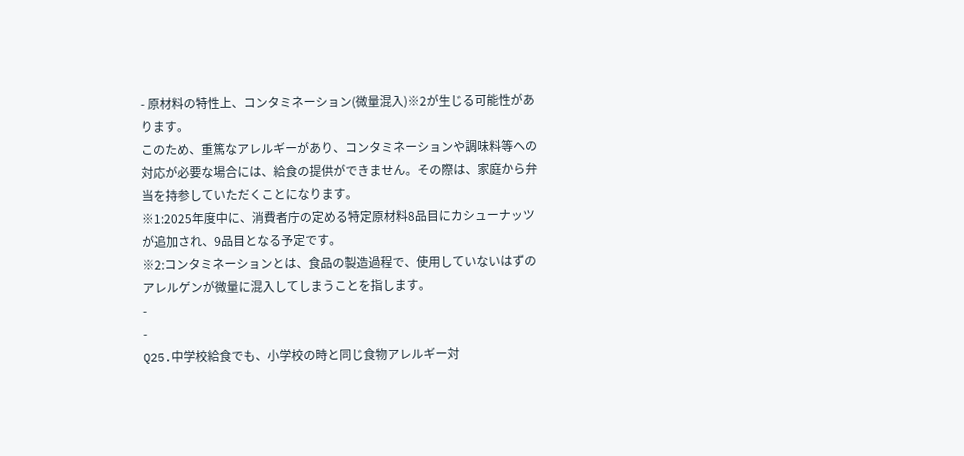- 原材料の特性上、コンタミネーション(微量混入)※2が生じる可能性があります。
このため、重篤なアレルギーがあり、コンタミネーションや調味料等への対応が必要な場合には、給食の提供ができません。その際は、家庭から弁当を持参していただくことになります。
※1:2025年度中に、消費者庁の定める特定原材料8品目にカシューナッツが追加され、9品目となる予定です。
※2:コンタミネーションとは、食品の製造過程で、使用していないはずのアレルゲンが微量に混入してしまうことを指します。
-
-
Q25.中学校給食でも、小学校の時と同じ食物アレルギー対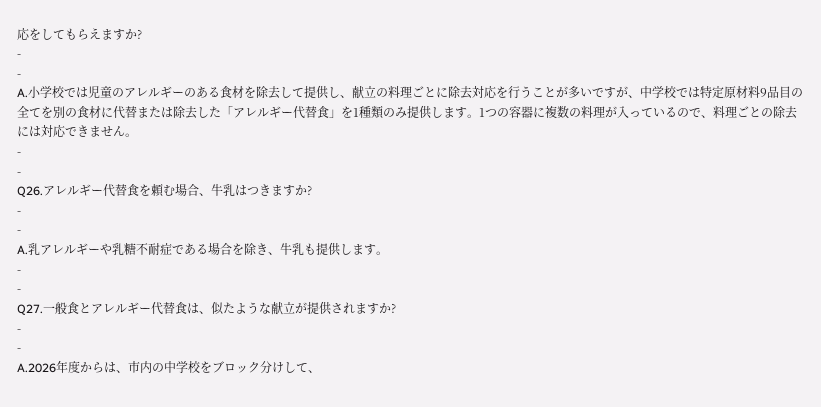応をしてもらえますか?
-
-
A.小学校では児童のアレルギーのある食材を除去して提供し、献立の料理ごとに除去対応を行うことが多いですが、中学校では特定原材料9品目の全てを別の食材に代替または除去した「アレルギー代替食」を1種類のみ提供します。1つの容器に複数の料理が入っているので、料理ごとの除去には対応できません。
-
-
Q26.アレルギー代替食を頼む場合、牛乳はつきますか?
-
-
A.乳アレルギーや乳糖不耐症である場合を除き、牛乳も提供します。
-
-
Q27.一般食とアレルギー代替食は、似たような献立が提供されますか?
-
-
A.2026年度からは、市内の中学校をブロック分けして、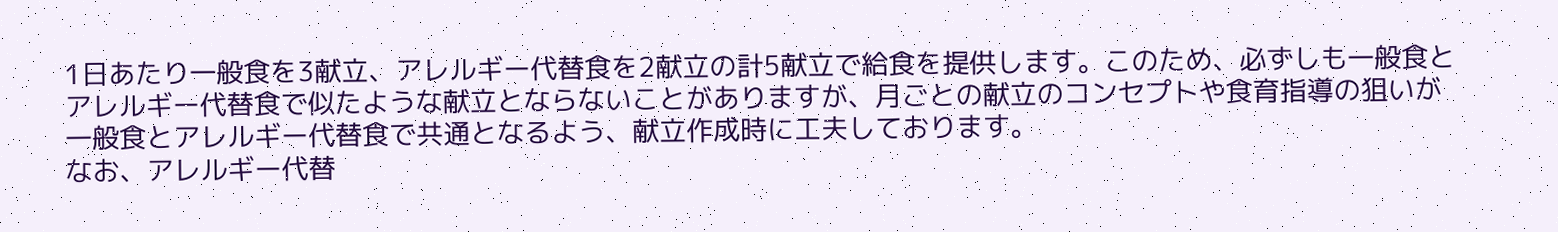1日あたり一般食を3献立、アレルギー代替食を2献立の計5献立で給食を提供します。このため、必ずしも一般食とアレルギー代替食で似たような献立とならないことがありますが、月ごとの献立のコンセプトや食育指導の狙いが一般食とアレルギー代替食で共通となるよう、献立作成時に工夫しております。
なお、アレルギー代替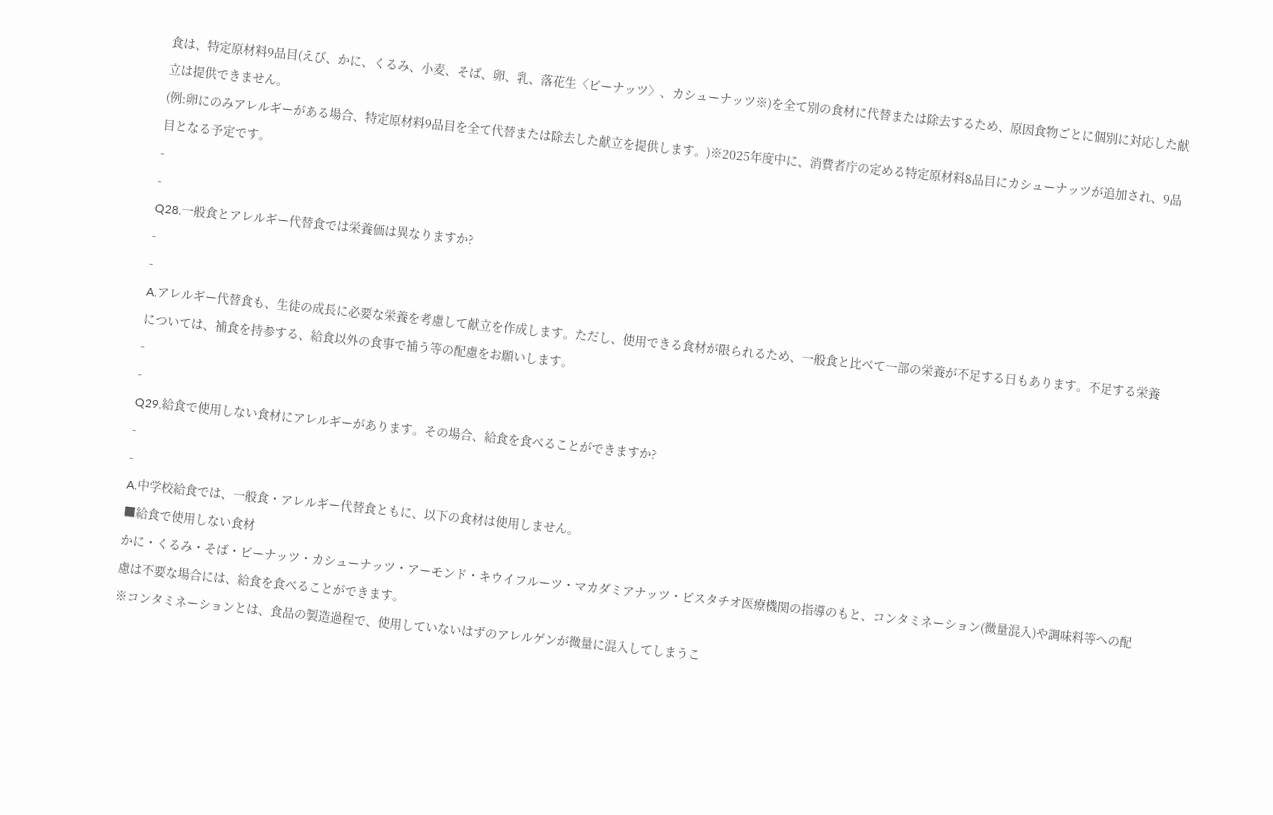食は、特定原材料9品目(えび、かに、くるみ、小麦、そば、卵、乳、落花生〈ピーナッツ〉、カシューナッツ※)を全て別の食材に代替または除去するため、原因食物ごとに個別に対応した献立は提供できません。
(例:卵にのみアレルギーがある場合、特定原材料9品目を全て代替または除去した献立を提供します。)※2025年度中に、消費者庁の定める特定原材料8品目にカシューナッツが追加され、9品目となる予定です。
-
-
Q28.一般食とアレルギー代替食では栄養価は異なりますか?
-
-
A.アレルギー代替食も、生徒の成長に必要な栄養を考慮して献立を作成します。ただし、使用できる食材が限られるため、一般食と比べて一部の栄養が不足する日もあります。不足する栄養については、補食を持参する、給食以外の食事で補う等の配慮をお願いします。
-
-
Q29.給食で使用しない食材にアレルギーがあります。その場合、給食を食べることができますか?
-
-
A.中学校給食では、一般食・アレルギー代替食ともに、以下の食材は使用しません。
■給食で使用しない食材
かに・くるみ・そば・ピーナッツ・カシューナッツ・アーモンド・キウイフルーツ・マカダミアナッツ・ピスタチオ医療機関の指導のもと、コンタミネーション(微量混入)や調味料等への配慮は不要な場合には、給食を食べることができます。
※コンタミネーションとは、食品の製造過程で、使用していないはずのアレルゲンが微量に混入してしまうこ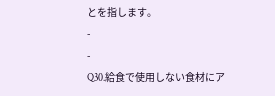とを指します。
-
-
Q30.給食で使用しない食材にア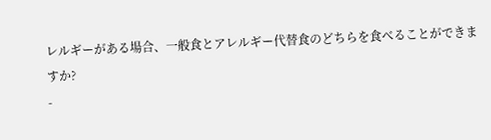レルギーがある場合、一般食とアレルギー代替食のどちらを食べることができますか?
-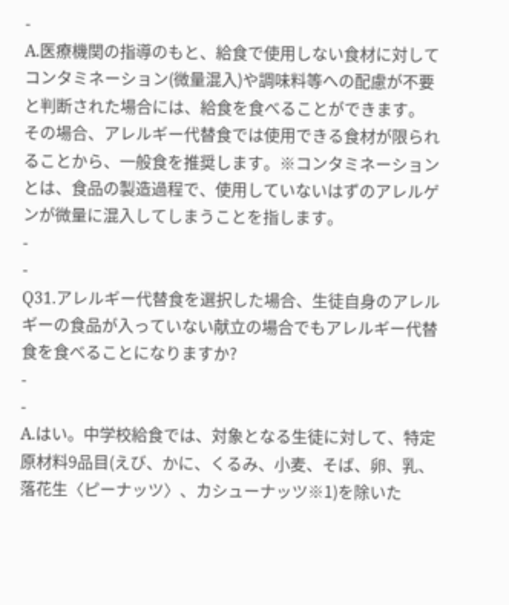-
A.医療機関の指導のもと、給食で使用しない食材に対してコンタミネーション(微量混入)や調味料等への配慮が不要と判断された場合には、給食を食べることができます。
その場合、アレルギー代替食では使用できる食材が限られることから、一般食を推奨します。※コンタミネーションとは、食品の製造過程で、使用していないはずのアレルゲンが微量に混入してしまうことを指します。
-
-
Q31.アレルギー代替食を選択した場合、生徒自身のアレルギーの食品が入っていない献立の場合でもアレルギー代替食を食べることになりますか?
-
-
A.はい。中学校給食では、対象となる生徒に対して、特定原材料9品目(えび、かに、くるみ、小麦、そば、卵、乳、落花生〈ピーナッツ〉、カシューナッツ※1)を除いた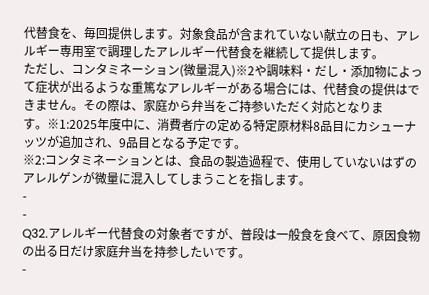代替食を、毎回提供します。対象食品が含まれていない献立の日も、アレルギー専用室で調理したアレルギー代替食を継続して提供します。
ただし、コンタミネーション(微量混入)※2や調味料・だし・添加物によって症状が出るような重篤なアレルギーがある場合には、代替食の提供はできません。その際は、家庭から弁当をご持参いただく対応となります。※1:2025年度中に、消費者庁の定める特定原材料8品目にカシューナッツが追加され、9品目となる予定です。
※2:コンタミネーションとは、食品の製造過程で、使用していないはずのアレルゲンが微量に混入してしまうことを指します。
-
-
Q32.アレルギー代替食の対象者ですが、普段は一般食を食べて、原因食物の出る日だけ家庭弁当を持参したいです。
-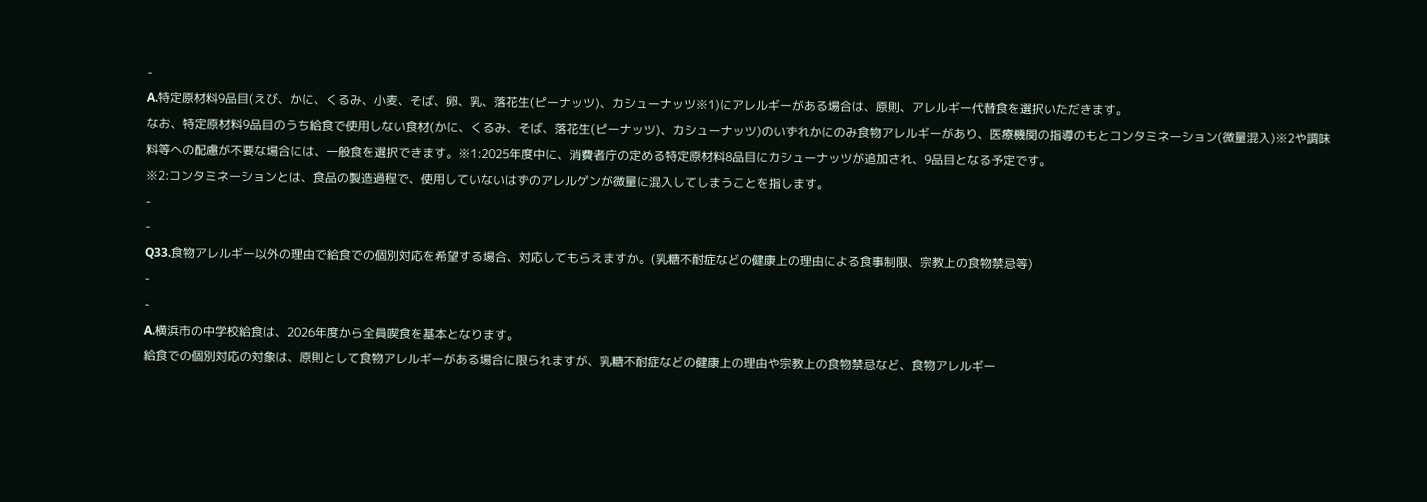-
A.特定原材料9品目(えび、かに、くるみ、小麦、そば、卵、乳、落花生(ピーナッツ)、カシューナッツ※1)にアレルギーがある場合は、原則、アレルギー代替食を選択いただきます。
なお、特定原材料9品目のうち給食で使用しない食材(かに、くるみ、そば、落花生(ピーナッツ)、カシューナッツ)のいずれかにのみ食物アレルギーがあり、医療機関の指導のもとコンタミネーション(微量混入)※2や調味料等への配慮が不要な場合には、一般食を選択できます。※1:2025年度中に、消費者庁の定める特定原材料8品目にカシューナッツが追加され、9品目となる予定です。
※2:コンタミネーションとは、食品の製造過程で、使用していないはずのアレルゲンが微量に混入してしまうことを指します。
-
-
Q33.食物アレルギー以外の理由で給食での個別対応を希望する場合、対応してもらえますか。(乳糖不耐症などの健康上の理由による食事制限、宗教上の食物禁忌等)
-
-
A.横浜市の中学校給食は、2026年度から全員喫食を基本となります。
給食での個別対応の対象は、原則として食物アレルギーがある場合に限られますが、乳糖不耐症などの健康上の理由や宗教上の食物禁忌など、食物アレルギー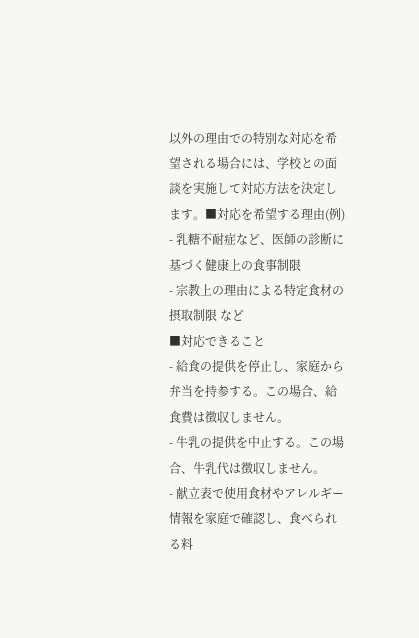以外の理由での特別な対応を希望される場合には、学校との面談を実施して対応方法を決定します。■対応を希望する理由(例)
- 乳糖不耐症など、医師の診断に基づく健康上の食事制限
- 宗教上の理由による特定食材の摂取制限 など
■対応できること
- 給食の提供を停止し、家庭から弁当を持参する。この場合、給食費は徴収しません。
- 牛乳の提供を中止する。この場合、牛乳代は徴収しません。
- 献立表で使用食材やアレルギー情報を家庭で確認し、食べられる料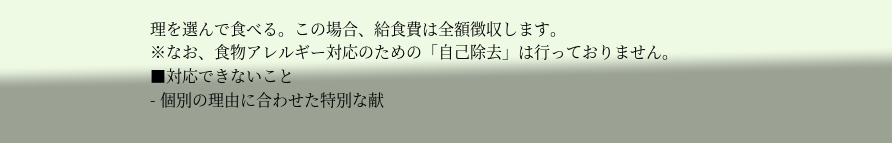理を選んで食べる。この場合、給食費は全額徴収します。
※なお、食物アレルギー対応のための「自己除去」は行っておりません。
■対応できないこと
- 個別の理由に合わせた特別な献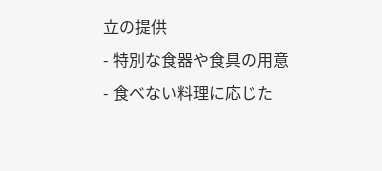立の提供
- 特別な食器や食具の用意
- 食べない料理に応じた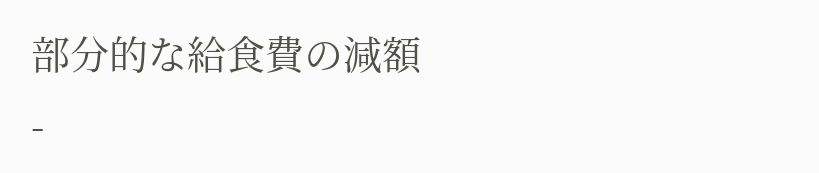部分的な給食費の減額
-